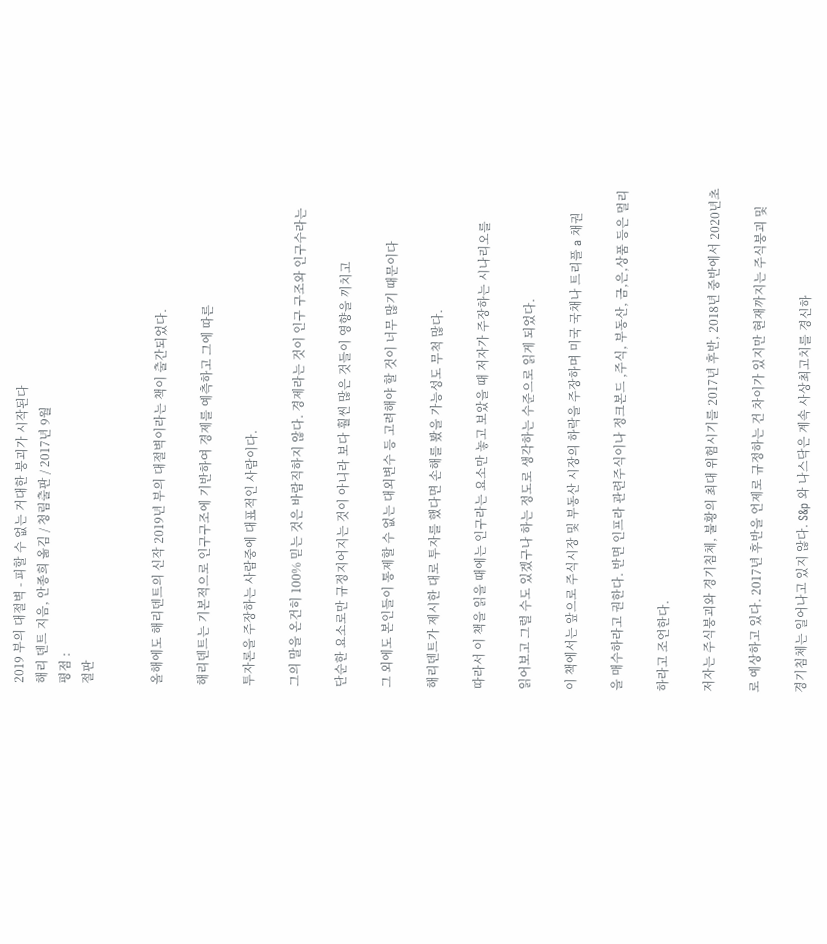2019 부의 대절벽 - 피할 수 없는 거대한 붕괴가 시작된다
해리 덴트 지음, 안종희 옮김 / 청림출판 / 2017년 9월
평점 :
절판


올해에도 해리덴트의 신작 2019년 부의 대절벽이라는 책이 출간되었다.

해리덴트는 기본적으로 인구구조에 기반하여 경제를 예측하고 그에 따른

투자론을 주장하는 사람중에 대표적인 사람이다.

그의 말을 온건히 100% 믿는 것은 바람직하지 않다. 경제라는 것이 인구 구조와 인구수라는

단순한 요소로만 규정지어지는 것이 아니라 보다 훨씬 많은 것들이 영향을 끼치고

그 외에도 본인들이 통제할 수 없는 대외변수 등 고려해야 할 것이 너무 많기 때문이다

해리덴트가 제시한 대로 투자를 했다면 손해를 봤을 가능성도 무척 많다.

따라서 이 책을 읽을 때에는 인구라는 요소만 놓고 보았을 때 저자가 주장하는 시나리오를

읽어보고 그럴 수도 있겠구나 하는 정도로 생각하는 수준으로 읽게 되었다.

이 책에서는 앞으로 주식시장 및 부동산 시장의 하락을 주장하며 미국 국채나 트리플 a 채권

을 매수하라고 권한다. 반면 인프라 관련주식이나 정크본드 ,주식, 부동산, 금,은,상품 등은 멀리

하라고 조언한다.

저자는 주식붕괴와 경기침체, 불황의 최대 위험시기를 2017년 후반, 2018년 중반에서 2020년초

로 예상하고 있다. 2017년 후반을 언제로 규정하는 건 차이가 있지만 현재까지는 주식붕괴 및

경기침체는 일어나고 있지 않다. S&p 와 나스닥은 계속 사상최고치를 경신하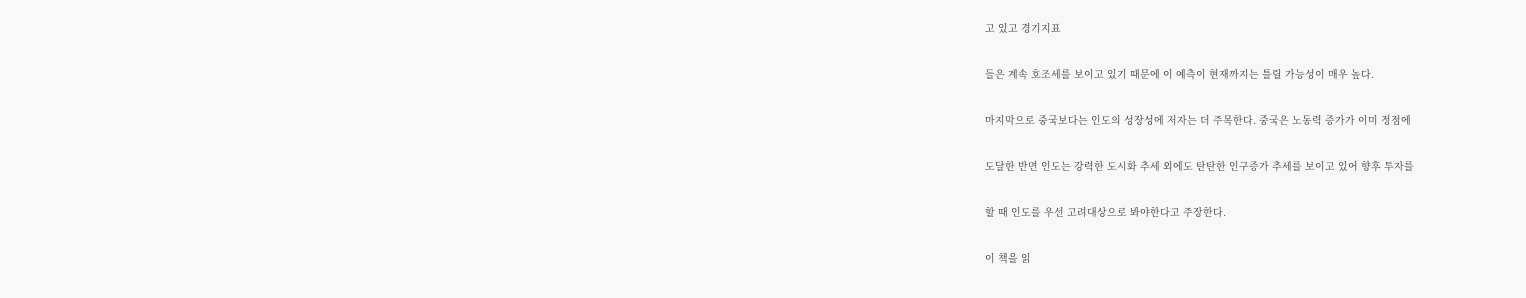고 있고 경기지표

들은 계속 호조세를 보이고 있기 때문에 이 예측이 현재까지는 틀릴 가능성이 매우 높다.

마지막으로 중국보다는 인도의 성장성에 저자는 더 주목한다. 중국은 노동력 증가가 이미 정점에

도달한 반면 인도는 강력한 도시화 추세 외에도 탄탄한 인구증가 추세를 보이고 있어 향후 투자를

할 때 인도를 우선 고려대상으로 봐야한다고 주장한다.

이 책을 읽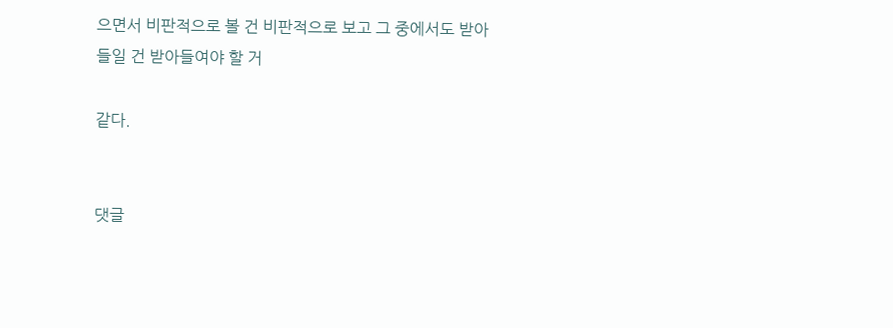으면서 비판적으로 볼 건 비판적으로 보고 그 중에서도 받아들일 건 받아들여야 할 거

같다.


댓글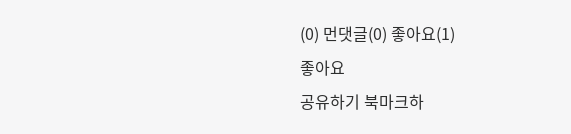(0) 먼댓글(0) 좋아요(1)
좋아요
공유하기 북마크하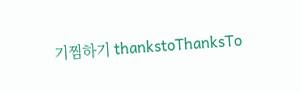기찜하기 thankstoThanksTo